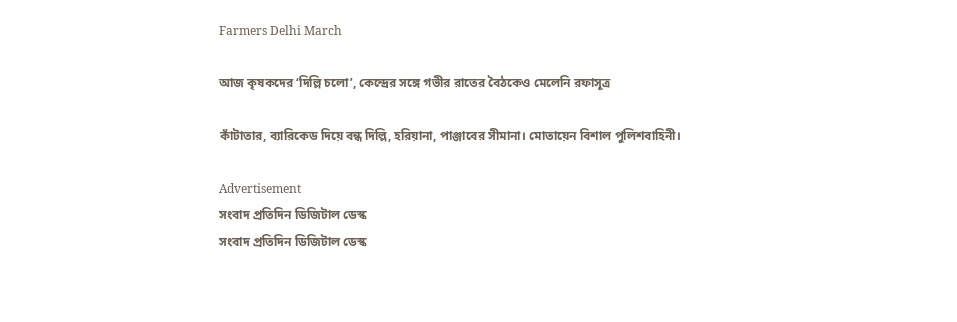Farmers Delhi March

আজ কৃষকদের ‘দিল্লি চলো’, কেন্দ্রের সঙ্গে গভীর রাতের বৈঠকেও মেলেনি রফাসূত্র

কাঁটাতার, ব্যারিকেড দিয়ে বন্ধ দিল্লি, হরিয়ানা, পাঞ্জাবের সীমানা। মোতায়েন বিশাল পুলিশবাহিনী।

Advertisement
সংবাদ প্রতিদিন ডিজিটাল ডেস্ক
সংবাদ প্রতিদিন ডিজিটাল ডেস্ক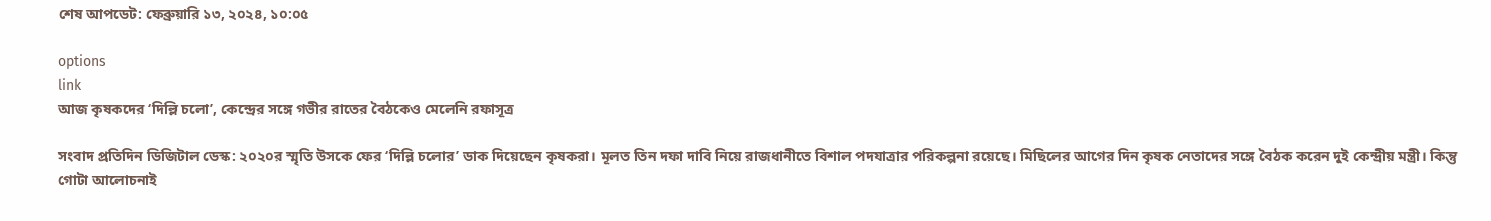শেষ আপডেট: ফেব্রুয়ারি ১৩, ২০২৪, ১০:০৫

options
link
আজ কৃষকদের ‘দিল্লি চলো’, কেন্দ্রের সঙ্গে গভীর রাতের বৈঠকেও মেলেনি রফাসূত্র

সংবাদ প্রতিদিন ডিজিটাল ডেস্ক: ২০২০র স্মৃতি উসকে ফের ‘দিল্লি চলোর’ ডাক দিয়েছেন কৃষকরা। মূলত তিন দফা দাবি নিয়ে রাজধানীতে বিশাল পদযাত্রার পরিকল্পনা রয়েছে। মিছিলের আগের দিন কৃষক নেতাদের সঙ্গে বৈঠক করেন দুই কেন্দ্রীয় মন্ত্রী। কিন্তু গোটা আলোচনাই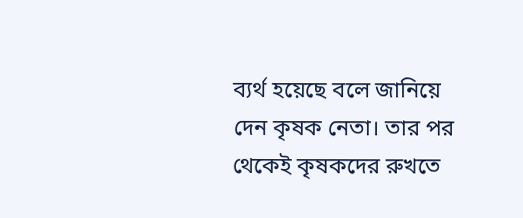ব্যর্থ হয়েছে বলে জানিয়ে দেন কৃষক নেতা। তার পর থেকেই কৃষকদের রুখতে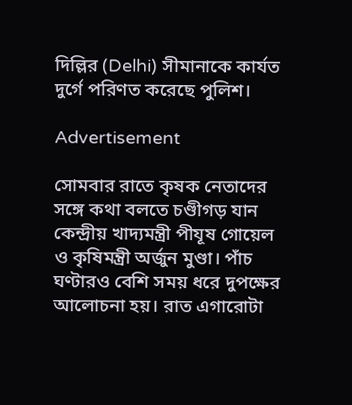দিল্লির (Delhi) সীমানাকে কার্যত দুর্গে পরিণত করেছে পুলিশ।

Advertisement

সোমবার রাতে কৃষক নেতাদের সঙ্গে কথা বলতে চণ্ডীগড় যান কেন্দ্রীয় খাদ্যমন্ত্রী পীযূষ গোয়েল ও কৃষিমন্ত্রী অর্জুন মুণ্ডা। পাঁচ ঘণ্টারও বেশি সময় ধরে দুপক্ষের আলোচনা হয়। রাত এগারোটা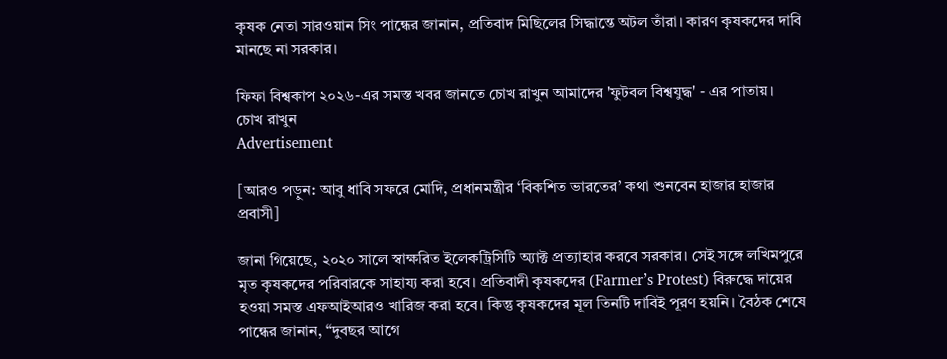কৃষক নেতা সারওয়ান সিং পান্ধের জানান, প্রতিবাদ মিছিলের সিদ্ধান্তে অটল তাঁরা। কারণ কৃষকদের দাবি মানছে না সরকার।

ফিফা বিশ্বকাপ ২০২৬-এর সমস্ত খবর জানতে চোখ রাখুন আমাদের 'ফুটবল বিশ্বযুদ্ধ' - এর পাতায়।
চোখ রাখুন
Advertisement

[আরও পড়ুন: আবু ধাবি সফরে মোদি, প্রধানমন্ত্রীর ‘বিকশিত ভারতের’ কথা শুনবেন হাজার হাজার প্রবাসী]

জানা গিয়েছে, ২০২০ সালে স্বাক্ষরিত ইলেকট্রিসিটি অ্যাক্ট প্রত্যাহার করবে সরকার। সেই সঙ্গে লখিমপুরে মৃত কৃষকদের পরিবারকে সাহায্য করা হবে। প্রতিবাদী কৃষকদের (Farmer’s Protest) বিরুদ্ধে দায়ের হওয়া সমস্ত এফআইআরও খারিজ করা হবে। কিন্তু কৃষকদের মূল তিনটি দাবিই পূরণ হয়নি। বৈঠক শেষে পান্ধের জানান, “দুবছর আগে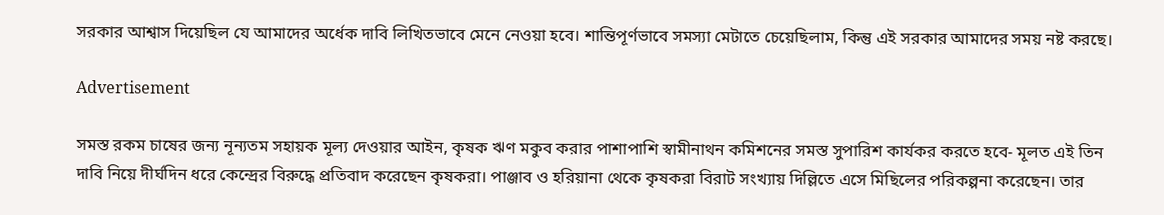সরকার আশ্বাস দিয়েছিল যে আমাদের অর্ধেক দাবি লিখিতভাবে মেনে নেওয়া হবে। শান্তিপূর্ণভাবে সমস্যা মেটাতে চেয়েছিলাম, কিন্তু এই সরকার আমাদের সময় নষ্ট করছে।

Advertisement

সমস্ত রকম চাষের জন্য নূন্যতম সহায়ক মূল্য দেওয়ার আইন, কৃষক ঋণ মকুব করার পাশাপাশি স্বামীনাথন কমিশনের সমস্ত সুপারিশ কার্যকর করতে হবে- মূলত এই তিন দাবি নিয়ে দীর্ঘদিন ধরে কেন্দ্রের বিরুদ্ধে প্রতিবাদ করেছেন কৃষকরা। পাঞ্জাব ও হরিয়ানা থেকে কৃষকরা বিরাট সংখ্যায় দিল্লিতে এসে মিছিলের পরিকল্পনা করেছেন। তার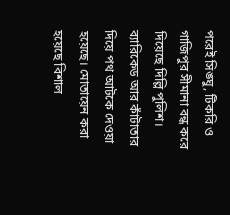পরেই সিঙ্ঘু, টিকরি ও গাজিপুর সীমানা বন্ধ করে দিয়েছে দিল্লি পুলিশ। ব্যারিকেড আর কাঁটাতার দিয়ে পথ আটকে দেওয়া হয়েছে। মোতায়েন করা হয়েছে বিশাল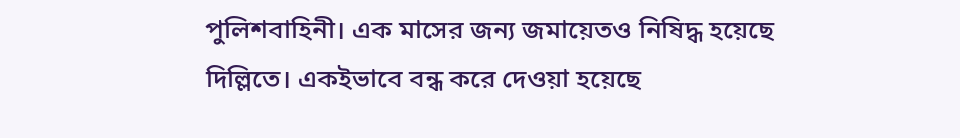পুলিশবাহিনী। এক মাসের জন্য জমায়েতও নিষিদ্ধ হয়েছে দিল্লিতে। একইভাবে বন্ধ করে দেওয়া হয়েছে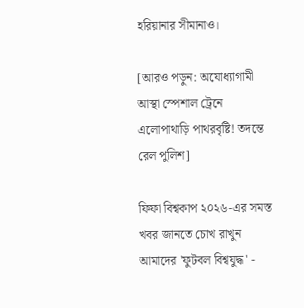হরিয়ানার সীমানাও।

[আরও পড়ুন: অযোধ্যাগামী আস্থা স্পেশাল ট্রেনে এলোপাথাড়ি পাথরবৃষ্টি! তদন্তে রেল পুলিশ]

ফিফা বিশ্বকাপ ২০২৬-এর সমস্ত খবর জানতে চোখ রাখুন আমাদের 'ফুটবল বিশ্বযুদ্ধ' -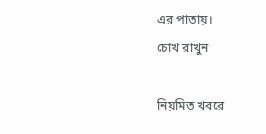এর পাতায়।
চোখ রাখুন

নিয়মিত খবরে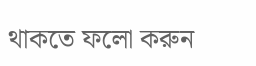থাকতে ফলো করুন